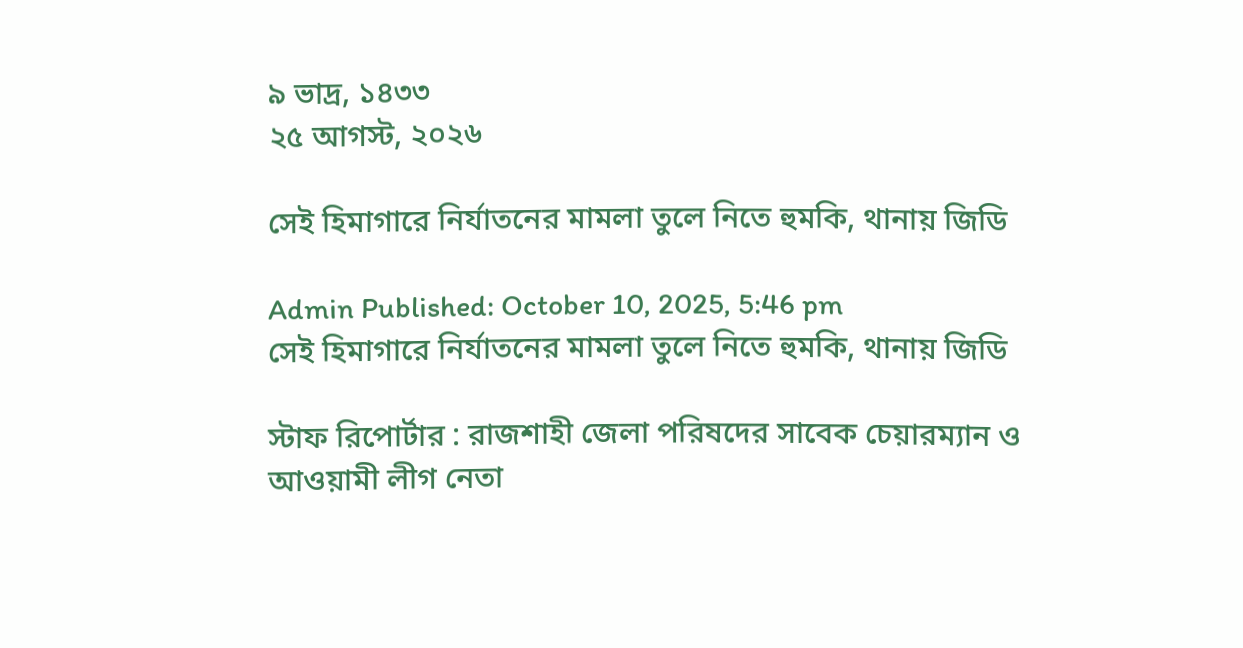৯ ভাদ্র, ১৪৩৩
২৫ আগস্ট, ২০২৬

সেই হিমাগারে নির্যাতনের মামলা তুলে নিতে হুমকি, থানায় জিডি

Admin Published: October 10, 2025, 5:46 pm
সেই হিমাগারে নির্যাতনের মামলা তুলে নিতে হুমকি, থানায় জিডি

স্টাফ রিপোর্টার : রাজশাহী জেলা পরিষদের সাবেক চেয়ারম্যান ও আওয়ামী লীগ নেতা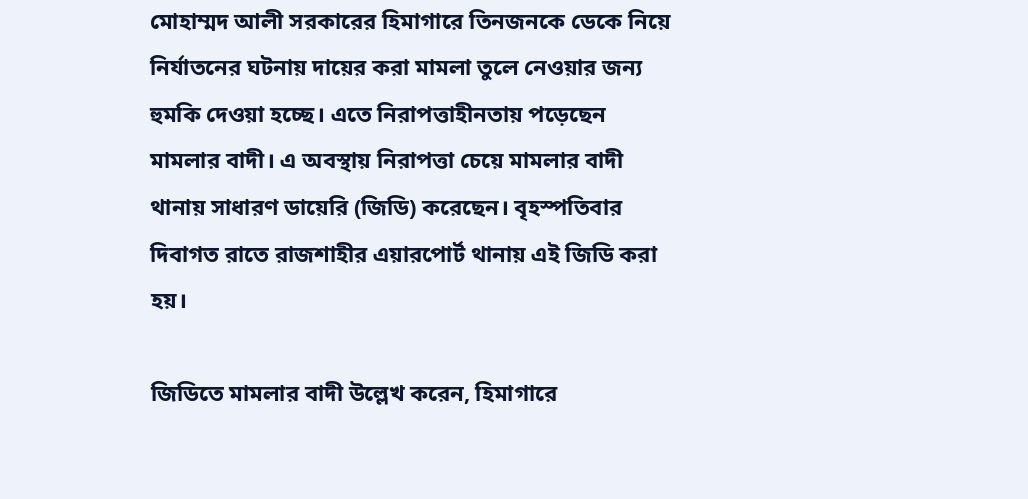মোহাম্মদ আলী সরকারের হিমাগারে তিনজনকে ডেকে নিয়ে নির্যাতনের ঘটনায় দায়ের করা মামলা তুলে নেওয়ার জন্য হুমকি দেওয়া হচ্ছে। এতে নিরাপত্তাহীনতায় পড়েছেন মামলার বাদী। এ অবস্থায় নিরাপত্তা চেয়ে মামলার বাদী থানায় সাধারণ ডায়েরি (জিডি) করেছেন। বৃহস্পতিবার দিবাগত রাতে রাজশাহীর এয়ারপোর্ট থানায় এই জিডি করা হয়।

জিডিতে মামলার বাদী উল্লেখ করেন, হিমাগারে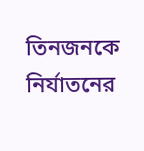তিনজনকে নির্যাতনের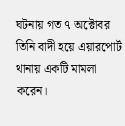ঘটনায় গত ৭ অক্টোবর তিনি বাদী হয়ে এয়ারপোর্ট থানায় একটি মামলা করেন।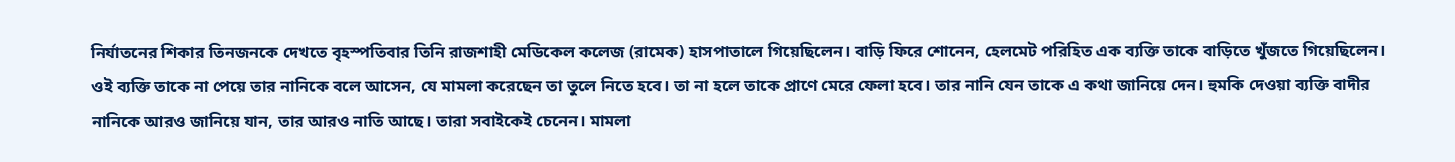নির্যাতনের শিকার তিনজনকে দেখতে বৃহস্পতিবার তিনি রাজশাহী মেডিকেল কলেজ (রামেক) হাসপাতালে গিয়েছিলেন। বাড়ি ফিরে শোনেন, হেলমেট পরিহিত এক ব্যক্তি তাকে বাড়িতে খুঁজতে গিয়েছিলেন। ওই ব্যক্তি তাকে না পেয়ে তার নানিকে বলে আসেন, যে মামলা করেছেন তা তুলে নিতে হবে। তা না হলে তাকে প্রাণে মেরে ফেলা হবে। তার নানি যেন তাকে এ কথা জানিয়ে দেন। হুমকি দেওয়া ব্যক্তি বাদীর নানিকে আরও জানিয়ে যান, তার আরও নাতি আছে। তারা সবাইকেই চেনেন। মামলা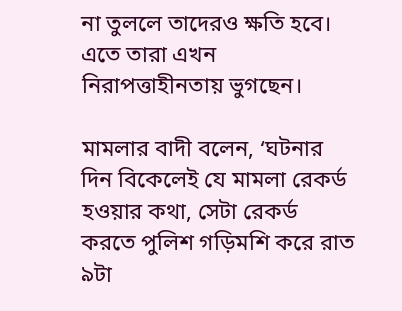না তুললে তাদেরও ক্ষতি হবে। এতে তারা এখন নিরাপত্তাহীনতায় ভুগছেন।

মামলার বাদী বলেন, ‘ঘটনার দিন বিকেলেই যে মামলা রেকর্ড হওয়ার কথা, সেটা রেকর্ড করতে পুলিশ গড়িমশি করে রাত ৯টা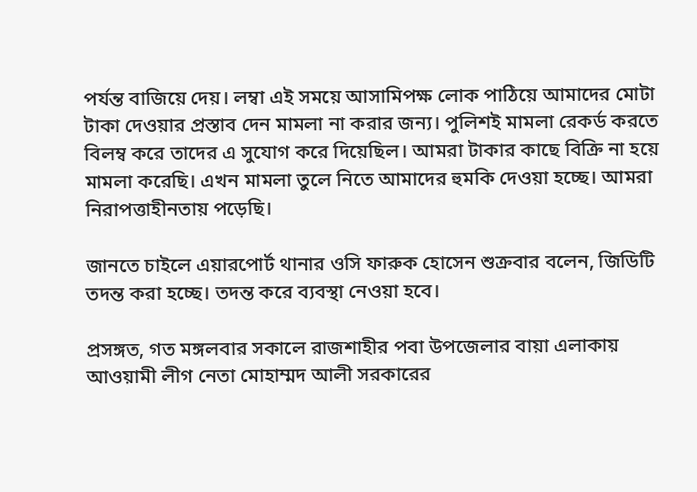পর্যন্ত বাজিয়ে দেয়। লম্বা এই সময়ে আসামিপক্ষ লোক পাঠিয়ে আমাদের মোটা টাকা দেওয়ার প্রস্তাব দেন মামলা না করার জন্য। পুলিশই মামলা রেকর্ড করতে বিলম্ব করে তাদের এ সুযোগ করে দিয়েছিল। আমরা টাকার কাছে বিক্রি না হয়ে মামলা করেছি। এখন মামলা তুলে নিতে আমাদের হুমকি দেওয়া হচ্ছে। আমরা নিরাপত্তাহীনতায় পড়েছি।

জানতে চাইলে এয়ারপোর্ট থানার ওসি ফারুক হোসেন শুক্রবার বলেন, জিডিটি তদন্ত করা হচ্ছে। তদন্ত করে ব্যবস্থা নেওয়া হবে।

প্রসঙ্গত, গত মঙ্গলবার সকালে রাজশাহীর পবা উপজেলার বায়া এলাকায় আওয়ামী লীগ নেতা মোহাম্মদ আলী সরকারের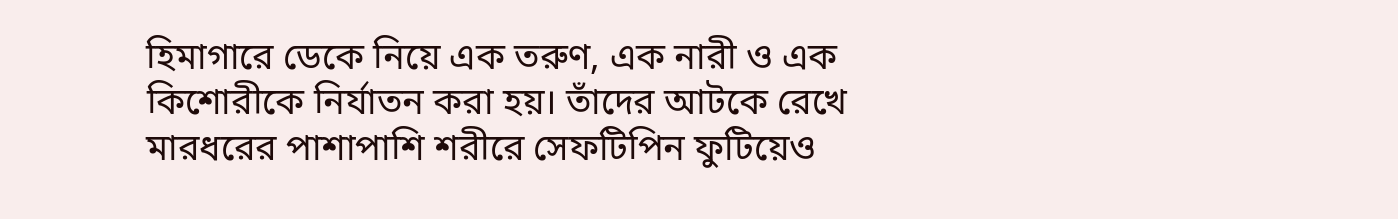হিমাগারে ডেকে নিয়ে এক তরুণ, এক নারী ও এক কিশোরীকে নির্যাতন করা হয়। তাঁদের আটকে রেখে মারধরের পাশাপাশি শরীরে সেফটিপিন ফুটিয়েও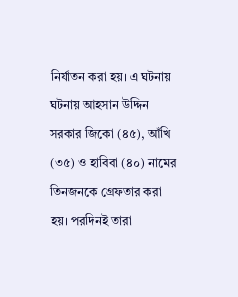নির্যাতন করা হয়। এ ঘটনায় ঘটনায় আহসান উদ্দিন সরকার জিকো (৪৫), আঁখি (৩৫) ও হাবিবা (৪০) নামের তিনজনকে গ্রেফতার করা হয়। পরদিনই তারা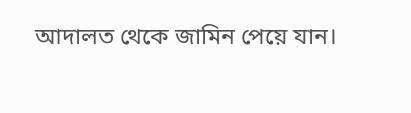আদালত থেকে জামিন পেয়ে যান।